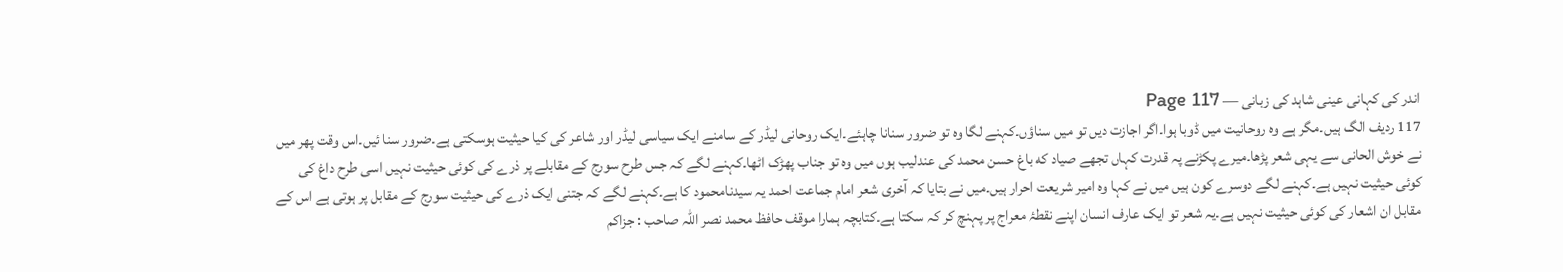اندر کی کہانی عینی شاہد کی زبانی — Page 117
117 ردیف الگ ہیں۔مگر ہے وہ روحانیت میں ڈوبا ہوا۔اگر اجازت دیں تو میں سناؤں۔کہنے لگا وہ تو ضرور سنانا چاہئے۔ایک روحانی لیڈر کے سامنے ایک سیاسی لیڈر اور شاعر کی کیا حیثیت ہوسکتی ہے۔ضرور سنا ئیں۔اس وقت پھر میں نے خوش الحانی سے یہی شعر پڑھا۔میرے پکڑنے پہ قدرت کہاں تجھے صیاد که باغ حسن محمد کی عندلیب ہوں میں وہ تو جناب پھڑک اٹھا۔کہنے لگے کہ جس طرح سورج کے مقابلے پر ذرے کی کوئی حیثیت نہیں اسی طرح داغ کی کوئی حیثیت نہیں ہے۔کہنے لگے دوسرے کون ہیں میں نے کہا وہ امیر شریعت احرار ہیں۔میں نے بتایا کہ آخری شعر امام جماعت احمد یہ سیدنامحمود کا ہے۔کہنے لگے کہ جتنی ایک ذرے کی حیثیت سورج کے مقابل پر ہوتی ہے اس کے مقابل ان اشعار کی کوئی حیثیت نہیں ہے۔یہ شعر تو ایک عارف انسان اپنے نقطۂ معراج پر پہنچ کر کہ سکتا ہے۔کتابچہ ہمارا موقف حافظ محمد نصر اللہ صاحب : جزاکم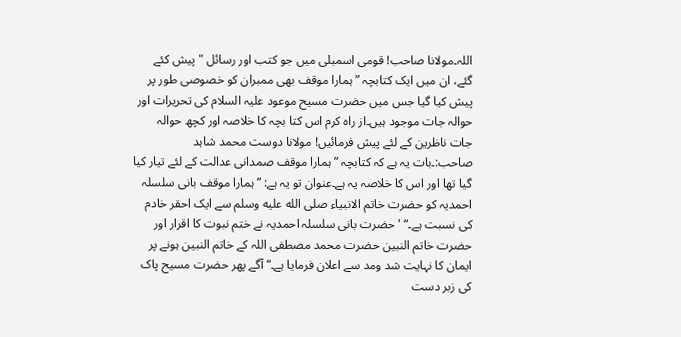اللہ۔مولانا صاحب! قومی اسمبلی میں جو کتب اور رسائل " پیش کئے گئے، ان میں ایک کتابچہ ”ہمارا موقف بھی ممبران کو خصوصی طور پر پیش کیا گیا جس میں حضرت مسیح موعود علیہ السلام کی تحریرات اور حوالہ جات موجود ہیں۔از راہ کرم اس کتا بچہ کا خلاصہ اور کچھ حوالہ جات ناظرین کے لئے پیش فرمائیں! مولانا دوست محمد شاہد صاحب:۔بات یہ ہے کہ کتابچہ ”ہمارا موقف صمدانی عدالت کے لئے تیار کیا گیا تھا اور اس کا خلاصہ یہ ہے۔عنوان تو یہ ہے: ”ہمارا موقف بانی سلسلہ احمدیہ کو حضرت خاتم الانبیاء صلى الله عليه وسلم سے ایک احقر خادم کی نسبت ہے۔“ ' حضرت بانی سلسلہ احمدیہ نے ختم نبوت کا اقرار اور حضرت خاتم النبین حضرت محمد مصطفی اللہ کے خاتم النبین ہونے پر ایمان کا نہایت شد ومد سے اعلان فرمایا ہے۔“ آگے پھر حضرت مسیح پاک کی زبر دست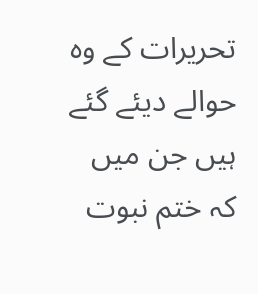تحریرات کے وہ حوالے دیئے گئے ہیں جن میں کہ ختم نبوت